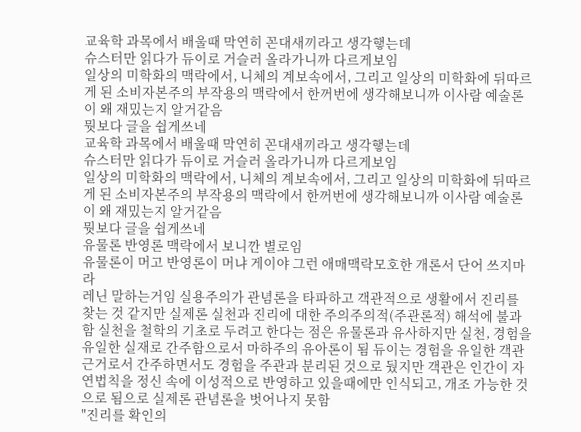교육학 과목에서 배울때 막연히 꼰대새끼라고 생각햏는데
슈스터만 읽다가 듀이로 거슬러 올라가니까 다르게보임
일상의 미학화의 맥락에서, 니체의 계보속에서, 그리고 일상의 미학화에 뒤따르게 된 소비자본주의 부작용의 맥락에서 한꺼번에 생각해보니까 이사람 예술론이 왜 재밌는지 알거같음
뭣보다 글을 쉽게쓰네
교육학 과목에서 배울때 막연히 꼰대새끼라고 생각햏는데
슈스터만 읽다가 듀이로 거슬러 올라가니까 다르게보임
일상의 미학화의 맥락에서, 니체의 계보속에서, 그리고 일상의 미학화에 뒤따르게 된 소비자본주의 부작용의 맥락에서 한꺼번에 생각해보니까 이사람 예술론이 왜 재밌는지 알거같음
뭣보다 글을 쉽게쓰네
유물론 반영론 맥락에서 보니깐 별로임
유물론이 머고 반영론이 머냐 게이야 그런 애매맥락모호한 개론서 단어 쓰지마라
레닌 말하는거임 실용주의가 관념론을 타파하고 객관적으로 생활에서 진리를 찾는 것 같지만 실제론 실천과 진리에 대한 주의주의적(주관론적) 해석에 불과함 실천을 철학의 기초로 두려고 한다는 점은 유물론과 유사하지만 실천, 경험을 유일한 실재로 간주함으로서 마하주의 유아론이 됨 듀이는 경험을 유일한 객관근거로서 간주하면서도 경험을 주관과 분리된 것으로 뒀지만 객관은 인간이 자연법칙을 정신 속에 이성적으로 반영하고 있을때에만 인식되고, 개조 가능한 것으로 됨으로 실제론 관념론을 벗어나지 못함
"진리를 확인의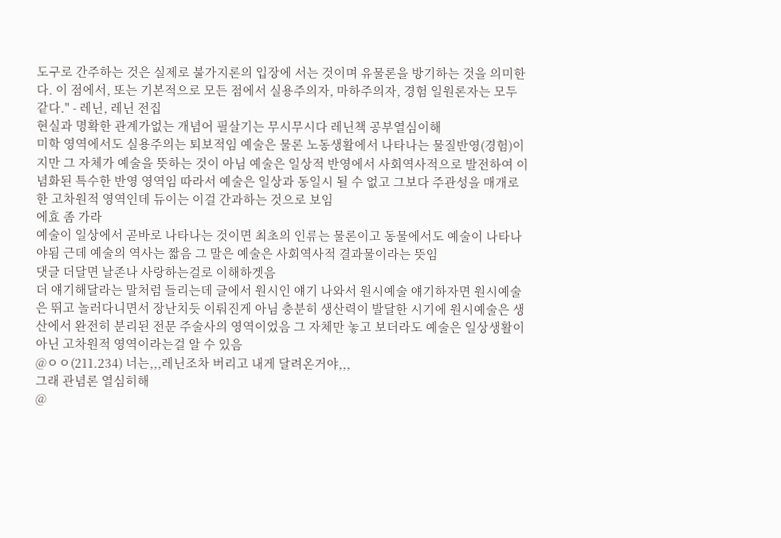도구로 간주하는 것은 실제로 불가지론의 입장에 서는 것이며 유물론을 방기하는 것을 의미한다. 이 점에서, 또는 기본적으로 모든 점에서 실용주의자, 마하주의자, 경험 일원론자는 모두 같다." - 레닌, 레닌 전집
현실과 명확한 관계가없는 개념어 필살기는 무시무시다 레닌책 공부열심이해
미학 영역에서도 실용주의는 퇴보적임 예술은 물론 노동생활에서 나타나는 물질반영(경험)이지만 그 자체가 예술을 뜻하는 것이 아님 예술은 일상적 반영에서 사회역사적으로 발전하여 이념화된 특수한 반영 영역임 따라서 예술은 일상과 동일시 될 수 없고 그보다 주관성을 매개로 한 고차원적 영역인데 듀이는 이걸 간과하는 것으로 보임
에효 좀 가라
예술이 일상에서 곧바로 나타나는 것이면 최초의 인류는 물론이고 동물에서도 예술이 나타나야됨 근데 예술의 역사는 짧음 그 말은 예술은 사회역사적 결과물이라는 뜻임
댓글 더달면 날존나 사랑하는걸로 이해하겟음
더 얘기해달라는 말처럼 들리는데 글에서 원시인 얘기 나와서 원시예술 얘기하자면 원시예술은 뛰고 놀러다니면서 장난치듯 이뤄진게 아님 충분히 생산력이 발달한 시기에 원시예술은 생산에서 완전히 분리된 전문 주술사의 영역이었음 그 자체만 놓고 보더라도 예술은 일상생활이 아닌 고차원적 영역이라는걸 알 수 있음
@ㅇㅇ(211.234) 너는,,,레닌조차 버리고 내게 달려온거야,,,
그래 관념론 열심히해
@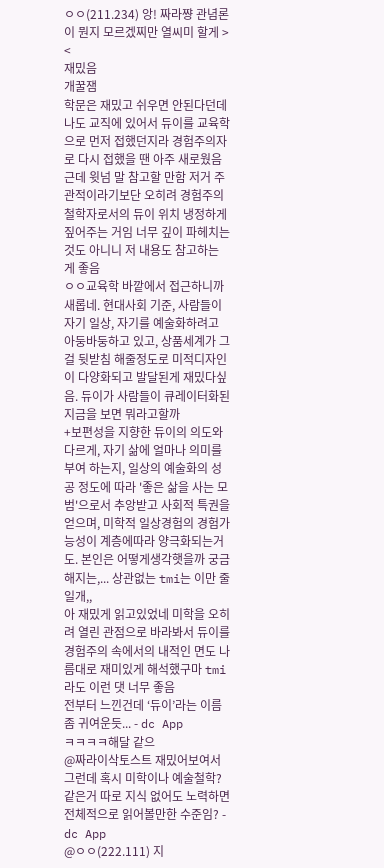ㅇㅇ(211.234) 앙! 짜라쨩 관념론이 뭔지 모르겠찌만 열씨미 할게 > <
재밌음
개꿀잼
학문은 재밌고 쉬우면 안된다던데
나도 교직에 있어서 듀이를 교육학으로 먼저 접했던지라 경험주의자로 다시 접했을 땐 아주 새로웠음 근데 윗넘 말 참고할 만함 저거 주관적이라기보단 오히려 경험주의 철학자로서의 듀이 위치 냉정하게 짚어주는 거임 너무 깊이 파헤치는 것도 아니니 저 내용도 참고하는 게 좋음
ㅇㅇ교육학 바깥에서 접근하니까 새롭네. 현대사회 기준, 사람들이 자기 일상, 자기를 예술화하려고 아둥바둥하고 있고, 상품세계가 그걸 뒷받침 해줄정도로 미적디자인이 다양화되고 발달된게 재밌다싶음. 듀이가 사람들이 큐레이터화된 지금을 보면 뭐라고할까
+보편성을 지향한 듀이의 의도와 다르게, 자기 삶에 얼마나 의미를 부여 하는지, 일상의 예술화의 성공 정도에 따라 '좋은 삶을 사는 모범'으로서 추앙받고 사회적 특권을 얻으며, 미학적 일상경험의 경험가능성이 계층에따라 양극화되는거도. 본인은 어떻게생각햇을까 궁금해지는,... 상관없는 tmi는 이만 줄일개,,
아 재밌게 읽고있었네 미학을 오히려 열린 관점으로 바라봐서 듀이를 경험주의 속에서의 내적인 면도 나름대로 재미있게 해석했구마 tmi라도 이런 댓 너무 좋음
전부터 느낀건데 ‘듀이’라는 이름 좀 귀여운듯... - dc App
ㅋㅋㅋㅋ해달 같으
@짜라이삭토스트 재밌어보여서 그런데 혹시 미학이나 예술철학? 같은거 따로 지식 없어도 노력하면 전체적으로 읽어볼만한 수준임? - dc App
@ㅇㅇ(222.111) 지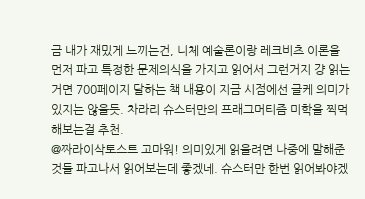금 내가 재밌게 느끼는건, 니체 예술론이랑 레크비츠 이론을 먼저 파고 특정한 문제의식을 가지고 읽어서 그런거지 걍 읽는거면 700페이지 달하는 책 내용이 지금 시점에선 글케 의미가 있지는 않을듯. 차라리 슈스터만의 프래그머티즘 미학을 찍먹해보는걸 추천.
@짜라이삭토스트 고마워! 의미있게 읽을려면 나중에 말해준 것들 파고나서 읽어보는데 좋겠네. 슈스터만 한번 읽어봐야겠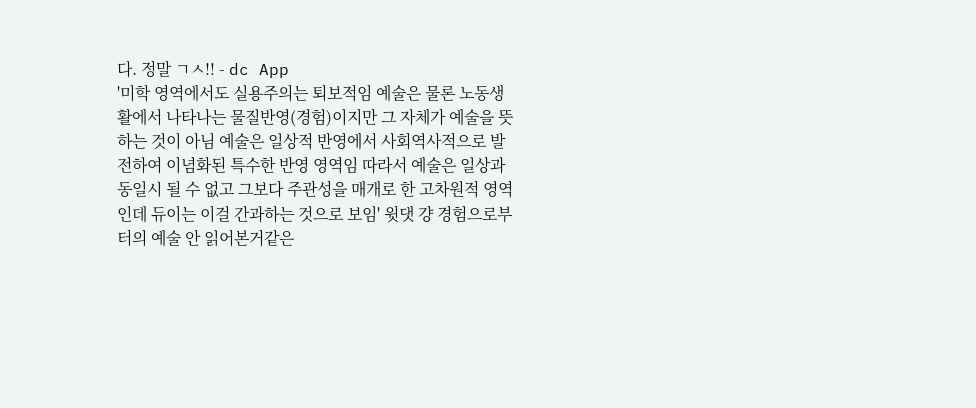다. 정말 ㄱㅅ!! - dc App
'미학 영역에서도 실용주의는 퇴보적임 예술은 물론 노동생활에서 나타나는 물질반영(경험)이지만 그 자체가 예술을 뜻하는 것이 아님 예술은 일상적 반영에서 사회역사적으로 발전하여 이념화된 특수한 반영 영역임 따라서 예술은 일상과 동일시 될 수 없고 그보다 주관성을 매개로 한 고차원적 영역인데 듀이는 이걸 간과하는 것으로 보임' 윗댓 걍 경험으로부터의 예술 안 읽어본거같은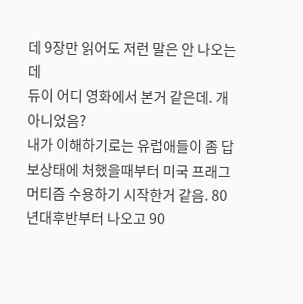데 9장만 읽어도 저런 말은 안 나오는데
듀이 어디 영화에서 본거 같은데. 개 아니었음?
내가 이해하기로는 유럽애들이 좀 답보상태에 처했을때부터 미국 프래그머티즘 수용하기 시작한거 같음. 80년대후반부터 나오고 90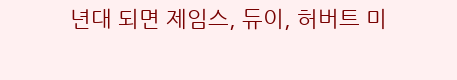년대 되면 제임스, 듀이, 허버트 미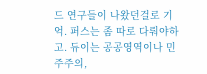드 연구들이 나왔던걸로 기억. 퍼스는 좀 따로 다뤄야하고. 듀이는 공공영역이나 민주주의,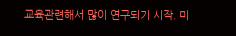교육관련해서 많이 연구되기 시작. 미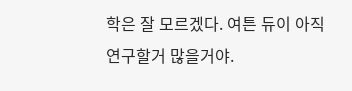학은 잘 모르겠다. 여튼 듀이 아직 연구할거 많을거야.